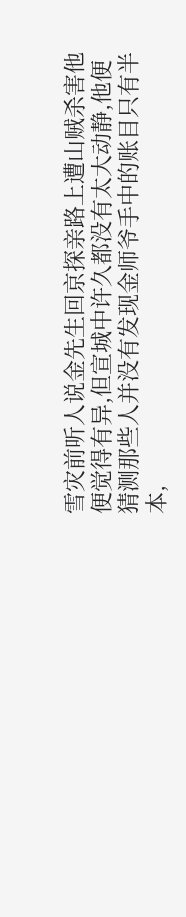雪灾前听人说金先生回京探亲路上遭山贼杀害他便觉得有异,但宣城中许久都没有太大动静,他便猜测那些人并没有发现金师爷手中的账目只有半本,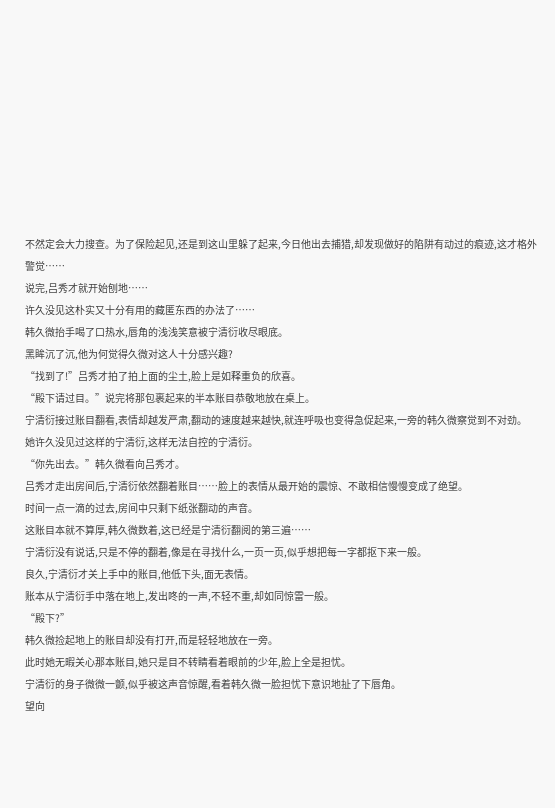不然定会大力搜查。为了保险起见,还是到这山里躲了起来,今日他出去捕猎,却发现做好的陷阱有动过的痕迹,这才格外警觉……
说完,吕秀才就开始刨地……
许久没见这朴实又十分有用的藏匿东西的办法了……
韩久微抬手喝了口热水,唇角的浅浅笑意被宁清衍收尽眼底。
黑眸沉了沉,他为何觉得久微对这人十分感兴趣?
“找到了!”吕秀才拍了拍上面的尘土,脸上是如释重负的欣喜。
“殿下请过目。”说完将那包裹起来的半本账目恭敬地放在桌上。
宁清衍接过账目翻看,表情却越发严肃,翻动的速度越来越快,就连呼吸也变得急促起来,一旁的韩久微察觉到不对劲。
她许久没见过这样的宁清衍,这样无法自控的宁清衍。
“你先出去。”韩久微看向吕秀才。
吕秀才走出房间后,宁清衍依然翻着账目……脸上的表情从最开始的震惊、不敢相信慢慢变成了绝望。
时间一点一滴的过去,房间中只剩下纸张翻动的声音。
这账目本就不算厚,韩久微数着,这已经是宁清衍翻阅的第三遍……
宁清衍没有说话,只是不停的翻着,像是在寻找什么,一页一页,似乎想把每一字都抠下来一般。
良久,宁清衍才关上手中的账目,他低下头,面无表情。
账本从宁清衍手中落在地上,发出咚的一声,不轻不重,却如同惊雷一般。
“殿下?”
韩久微捡起地上的账目却没有打开,而是轻轻地放在一旁。
此时她无暇关心那本账目,她只是目不转睛看着眼前的少年,脸上全是担忧。
宁清衍的身子微微一颤,似乎被这声音惊醒,看着韩久微一脸担忧下意识地扯了下唇角。
望向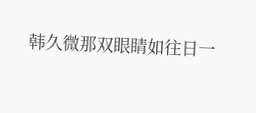韩久微那双眼睛如往日一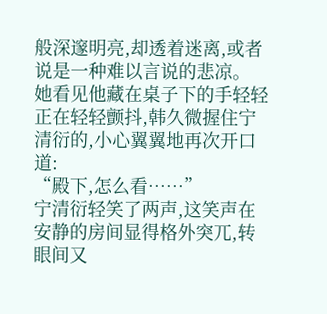般深邃明亮,却透着迷离,或者说是一种难以言说的悲凉。
她看见他藏在桌子下的手轻轻正在轻轻颤抖,韩久微握住宁清衍的,小心翼翼地再次开口道:
“殿下,怎么看……”
宁清衍轻笑了两声,这笑声在安静的房间显得格外突兀,转眼间又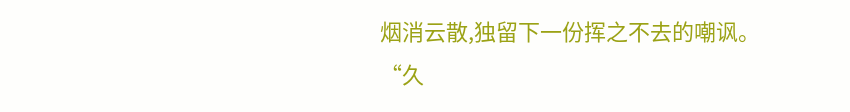烟消云散,独留下一份挥之不去的嘲讽。
“久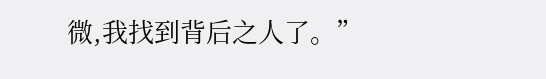微,我找到背后之人了。”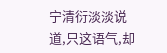宁清衍淡淡说道,只这语气,却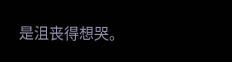是沮丧得想哭。